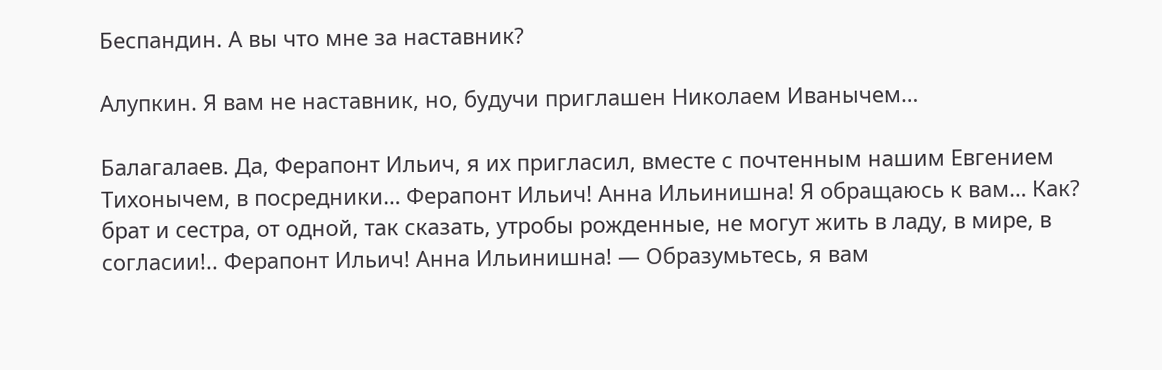Беспандин. А вы что мне за наставник?

Алупкин. Я вам не наставник, но, будучи приглашен Николаем Иванычем…

Балагалаев. Да, Ферапонт Ильич, я их пригласил, вместе с почтенным нашим Евгением Тихонычем, в посредники… Ферапонт Ильич! Анна Ильинишна! Я обращаюсь к вам… Как? брат и сестра, от одной, так сказать, утробы рожденные, не могут жить в ладу, в мире, в согласии!.. Ферапонт Ильич! Анна Ильинишна! — Образумьтесь, я вам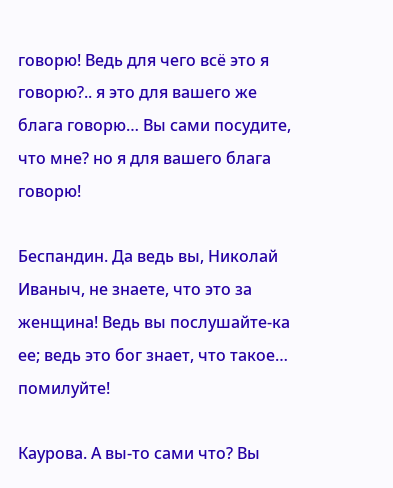говорю! Ведь для чего всё это я говорю?.. я это для вашего же блага говорю… Вы сами посудите, что мне? но я для вашего блага говорю!

Беспандин. Да ведь вы, Николай Иваныч, не знаете, что это за женщина! Ведь вы послушайте-ка ее; ведь это бог знает, что такое… помилуйте!

Каурова. А вы-то сами что? Вы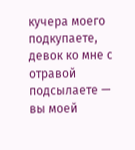кучера моего подкупаете, девок ко мне с отравой подсылаете — вы моей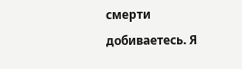смерти добиваетесь. Я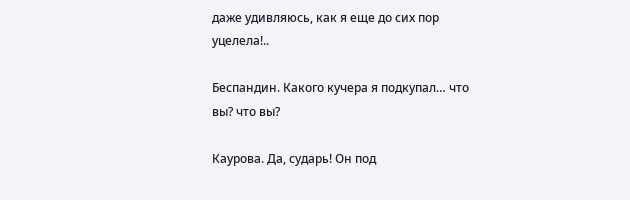даже удивляюсь, как я еще до сих пор уцелела!..

Беспандин. Какого кучера я подкупал… что вы? что вы?

Каурова. Да, сударь! Он под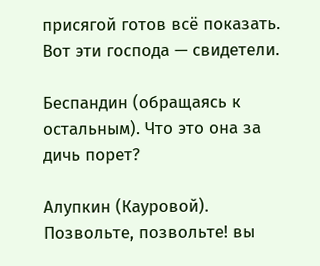присягой готов всё показать. Вот эти господа — свидетели.

Беспандин (обращаясь к остальным). Что это она за дичь порет?

Алупкин (Кауровой). Позвольте, позвольте! вы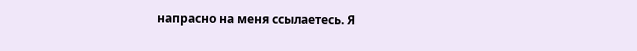напрасно на меня ссылаетесь. Я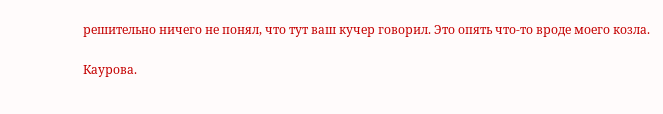решительно ничего не понял, что тут ваш кучер говорил. Это опять что-то вроде моего козла.

Каурова.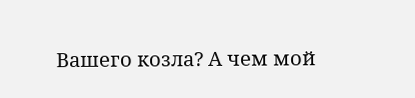Вашего козла? А чем мой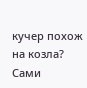кучер похож на козла? Сами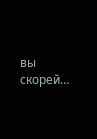вы скорей…